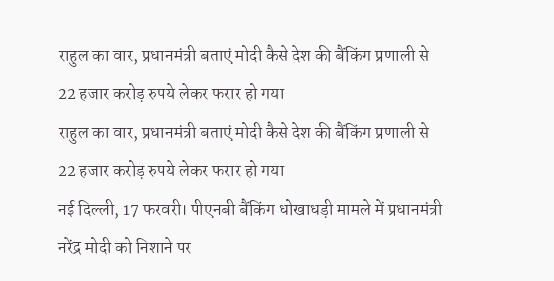राहुल का वार, प्रधानमंत्री बताएं मोदी कैसे देश की बैंकिंग प्रणाली से 22 हजार करोड़ रुपये लेकर फरार हो गया
राहुल का वार, प्रधानमंत्री बताएं मोदी कैसे देश की बैंकिंग प्रणाली से 22 हजार करोड़ रुपये लेकर फरार हो गया
नई दिल्ली, 17 फरवरी। पीएनबी बैंकिंग धोखाधड़ी मामले में प्रधानमंत्री नरेंद्र मोदी को निशाने पर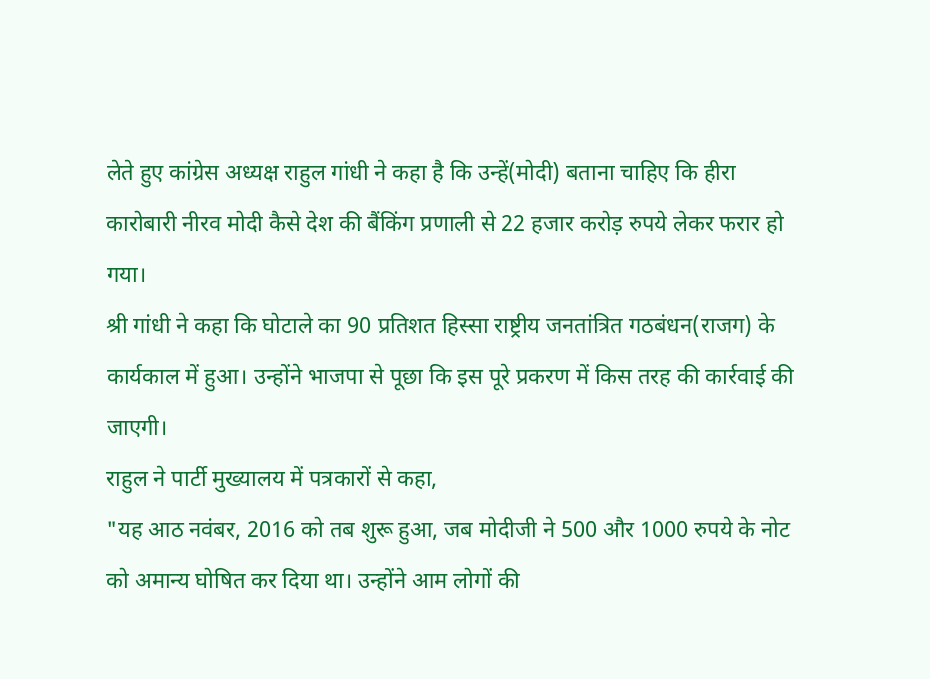लेते हुए कांग्रेस अध्यक्ष राहुल गांधी ने कहा है कि उन्हें(मोदी) बताना चाहिए कि हीरा कारोबारी नीरव मोदी कैसे देश की बैंकिंग प्रणाली से 22 हजार करोड़ रुपये लेकर फरार हो गया।
श्री गांधी ने कहा कि घोटाले का 90 प्रतिशत हिस्सा राष्ट्रीय जनतांत्रित गठबंधन(राजग) के कार्यकाल में हुआ। उन्होंने भाजपा से पूछा कि इस पूरे प्रकरण में किस तरह की कार्रवाई की जाएगी।
राहुल ने पार्टी मुख्यालय में पत्रकारों से कहा,
"यह आठ नवंबर, 2016 को तब शुरू हुआ, जब मोदीजी ने 500 और 1000 रुपये के नोट को अमान्य घोषित कर दिया था। उन्होंने आम लोगों की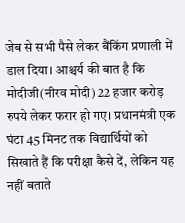जेब से सभी पैसे लेकर बैंकिंग प्रणाली में डाल दिया। आश्चर्य की बात है कि मोदीजी(नीरव मोदी) 22 हजार करोड़ रुपये लेकर फरार हो गए। प्रधानमंत्री एक घंटा 45 मिनट तक विद्यार्थियों को सिखाते हैं कि परीक्षा कैसे दें, लेकिन यह नहीं बताते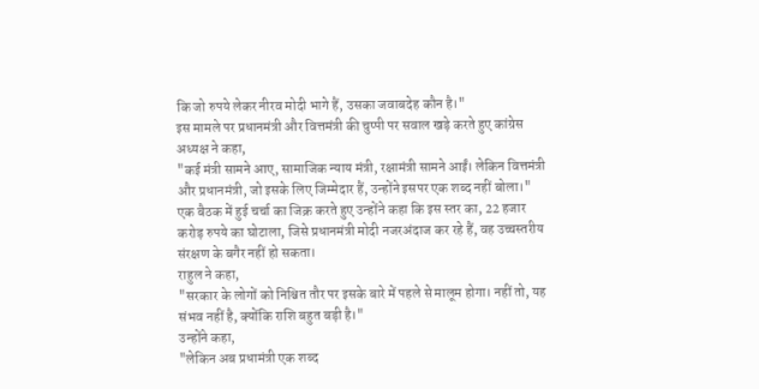कि जो रुपये लेकर नीरव मोदी भागे हैं, उसका जवाबदेह कौन है।"
इस मामले पर प्रधानमंत्री और वित्तमंत्री की चुप्पी पर सवाल खड़े करते हुए कांग्रेस अध्यक्ष ने कहा,
"कई मंत्री सामने आए, सामाजिक न्याय मंत्री, रक्षामंत्री सामने आईं। लेकिन वित्तमंत्री और प्रधानमंत्री, जो इसके लिए जिम्मेदार हैं, उन्होंने इसपर एक शब्द नहीं बोला।"
एक बैठक में हुई चर्चा का जिक्र करते हुए उन्होंने कहा कि इस स्तर का, 22 हजार करोड़ रुपये का घोटाला, जिसे प्रधानमंत्री मोदी नजरअंदाज कर रहे हैं, वह उच्चस्तरीय संरक्षण के बगैर नहीं हो सकता।
राहुल ने कहा,
"सरकार के लोगों को निश्चित तौर पर इसके बारे में पहले से मालूम होगा। नहीं तो, यह संभव नहीं है, क्योंकि राशि बहुत बड़ी है।"
उन्होंने कहा,
"लेकिन अब प्रधामंत्री एक शब्द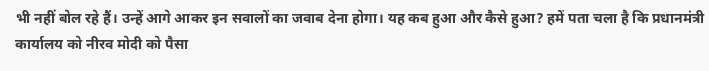भी नहीं बोल रहे हैं। उन्हें आगे आकर इन सवालों का जवाब देना होगा। यह कब हुआ और कैसे हुआ? हमें पता चला है कि प्रधानमंत्री कार्यालय को नीरव मोदी को पैसा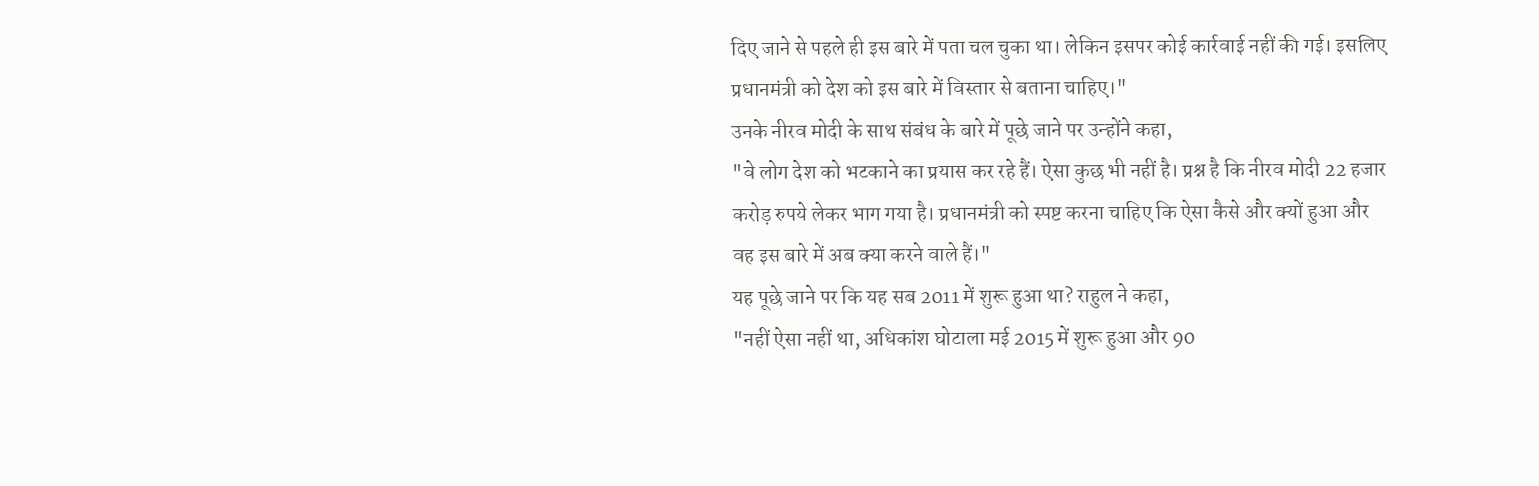दिए जाने से पहले ही इस बारे में पता चल चुका था। लेकिन इसपर कोई कार्रवाई नहीं की गई। इसलिए प्रधानमंत्री को देश को इस बारे में विस्तार से बताना चाहिए।"
उनके नीरव मोदी के साथ संबंध के बारे में पूछे जाने पर उन्होंने कहा,
"वे लोग देश को भटकाने का प्रयास कर रहे हैं। ऐसा कुछ भी नहीं है। प्रश्न है कि नीरव मोदी 22 हजार करोड़ रुपये लेकर भाग गया है। प्रधानमंत्री को स्पष्ट करना चाहिए कि ऐसा कैसे और क्यों हुआ और वह इस बारे में अब क्या करने वाले हैं।"
यह पूछे जाने पर कि यह सब 2011 में शुरू हुआ था? राहुल ने कहा,
"नहीं ऐसा नहीं था, अधिकांश घोटाला मई 2015 में शुरू हुआ और 90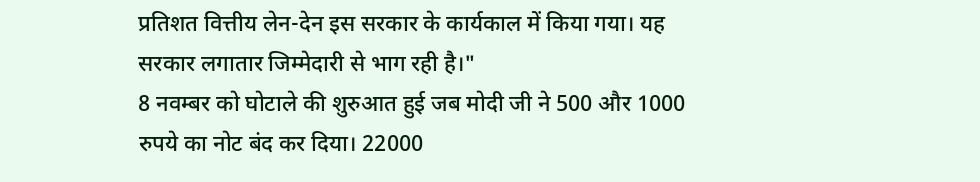प्रतिशत वित्तीय लेन-देन इस सरकार के कार्यकाल में किया गया। यह सरकार लगातार जिम्मेदारी से भाग रही है।"
8 नवम्बर को घोटाले की शुरुआत हुई जब मोदी जी ने 500 और 1000 रुपये का नोट बंद कर दिया। 22000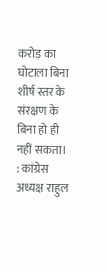करोड़ का घोटाला बिना शीर्ष स्तर के संरक्षण के बिना हो ही नहीं सकता। : कांग्रेस अध्यक्ष राहुल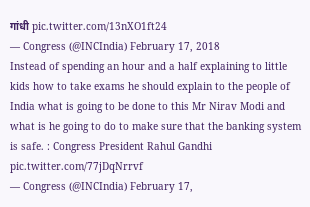गांधी pic.twitter.com/13nXO1ft24
— Congress (@INCIndia) February 17, 2018
Instead of spending an hour and a half explaining to little kids how to take exams he should explain to the people of India what is going to be done to this Mr Nirav Modi and what is he going to do to make sure that the banking system is safe. : Congress President Rahul Gandhi pic.twitter.com/77jDqNrrvf
— Congress (@INCIndia) February 17,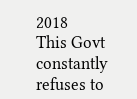2018
This Govt constantly refuses to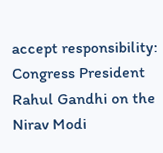accept responsibility: Congress President Rahul Gandhi on the Nirav Modi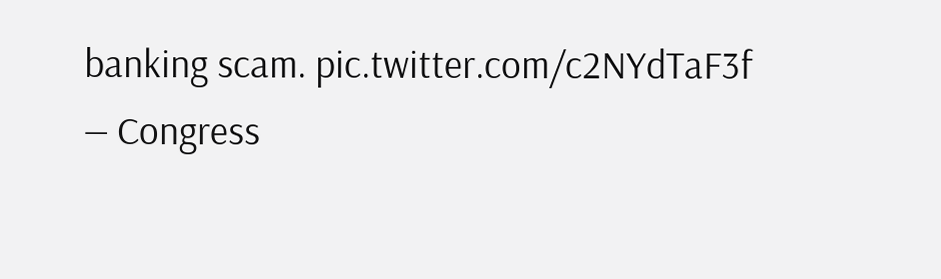banking scam. pic.twitter.com/c2NYdTaF3f
— Congress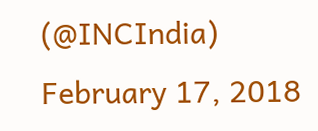(@INCIndia) February 17, 2018